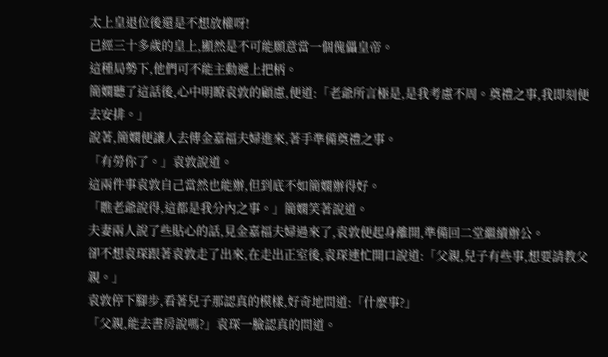太上皇退位後還是不想放權呀!
已經三十多歲的皇上,顯然是不可能願意當一個傀儡皇帝。
這種局勢下,他們可不能主動遞上把柄。
簡嫻聽了這話後,心中明瞭袁敦的顧慮,便道:「老爺所言極是,是我考慮不周。奠禮之事,我即刻便去安排。」
說著,簡嫻便讓人去傳金嘉福夫婦進來,著手準備奠禮之事。
「有勞你了。」袁敦說道。
這兩件事袁敦自己當然也能辦,但到底不如簡嫻辦得好。
「瞧老爺說得,這都是我分內之事。」簡嫻笑著說道。
夫妻兩人說了些貼心的話,見金嘉福夫婦過來了,袁敦便起身離開,準備回二堂繼續辦公。
卻不想袁琛跟著袁敦走了出來,在走出正室後,袁琛連忙開口說道:「父親,兒子有些事,想要請教父親。」
袁敦停下腳步,看著兒子那認真的模樣,好奇地問道:「什麼事?」
「父親,能去書房說嗎?」袁琛一臉認真的問道。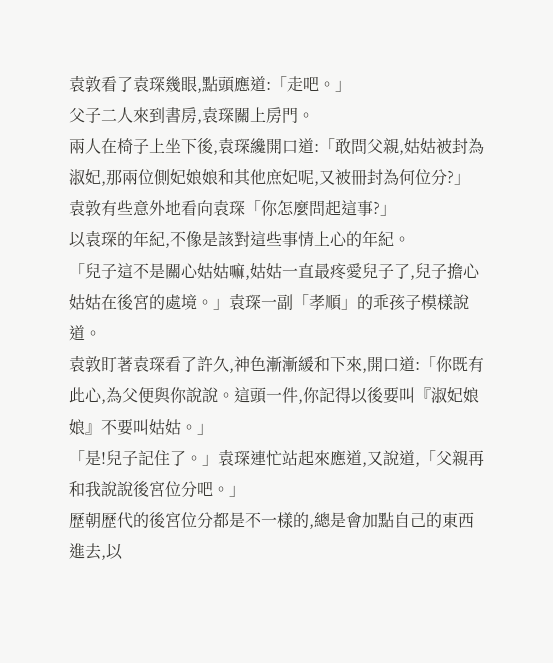袁敦看了袁琛幾眼,點頭應道:「走吧。」
父子二人來到書房,袁琛關上房門。
兩人在椅子上坐下後,袁琛纔開口道:「敢問父親,姑姑被封為淑妃,那兩位側妃娘娘和其他庶妃呢,又被冊封為何位分?」
袁敦有些意外地看向袁琛「你怎麼問起這事?」
以袁琛的年紀,不像是該對這些事情上心的年紀。
「兒子這不是關心姑姑嘛,姑姑一直最疼愛兒子了,兒子擔心姑姑在後宮的處境。」袁琛一副「孝順」的乖孩子模樣說道。
袁敦盯著袁琛看了許久,神色漸漸緩和下來,開口道:「你既有此心,為父便與你說說。這頭一件,你記得以後要叫『淑妃娘娘』不要叫姑姑。」
「是!兒子記住了。」袁琛連忙站起來應道,又說道,「父親再和我說說後宮位分吧。」
歷朝歷代的後宮位分都是不一樣的,總是會加點自己的東西進去,以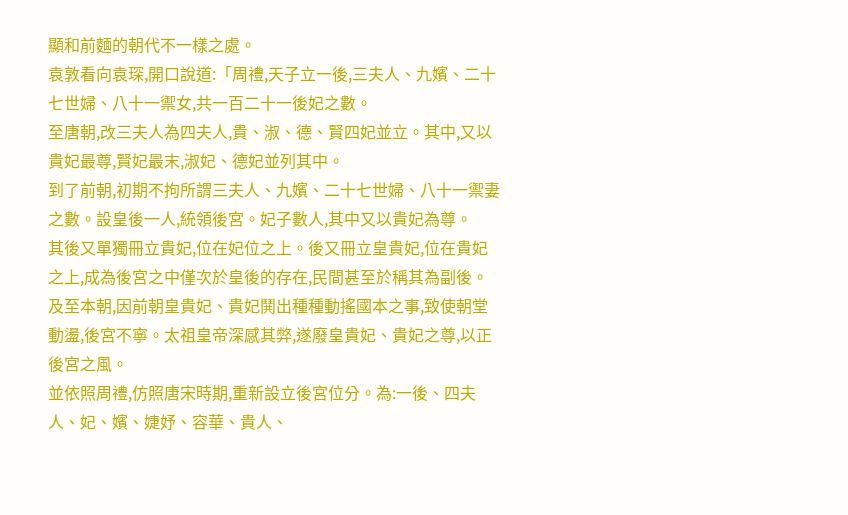顯和前麵的朝代不一樣之處。
袁敦看向袁琛,開口說道:「周禮,天子立一後,三夫人、九嬪、二十七世婦、八十一禦女,共一百二十一後妃之數。
至唐朝,改三夫人為四夫人,貴、淑、德、賢四妃並立。其中,又以貴妃最尊,賢妃最末,淑妃、德妃並列其中。
到了前朝,初期不拘所謂三夫人、九嬪、二十七世婦、八十一禦妻之數。設皇後一人,統領後宮。妃子數人,其中又以貴妃為尊。
其後又單獨冊立貴妃,位在妃位之上。後又冊立皇貴妃,位在貴妃之上,成為後宮之中僅次於皇後的存在,民間甚至於稱其為副後。
及至本朝,因前朝皇貴妃、貴妃鬨出種種動搖國本之事,致使朝堂動盪,後宮不寧。太祖皇帝深感其弊,遂廢皇貴妃、貴妃之尊,以正後宮之風。
並依照周禮,仿照唐宋時期,重新設立後宮位分。為:一後、四夫人、妃、嬪、婕妤、容華、貴人、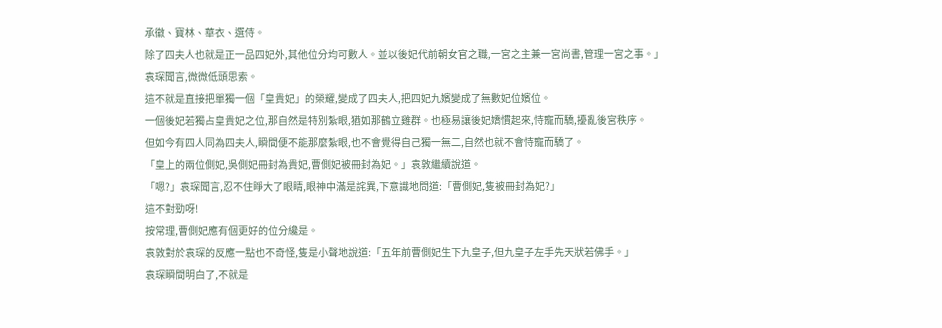承徽、寶林、華衣、選侍。
除了四夫人也就是正一品四妃外,其他位分均可數人。並以後妃代前朝女官之職,一宮之主兼一宮尚書,管理一宮之事。」
袁琛聞言,微微低頭思索。
這不就是直接把單獨一個「皇貴妃」的榮耀,變成了四夫人,把四妃九嬪變成了無數妃位嬪位。
一個後妃若獨占皇貴妃之位,那自然是特別紮眼,猶如那鶴立雞群。也極易讓後妃嬌慣起來,恃寵而驕,擾亂後宮秩序。
但如今有四人同為四夫人,瞬間便不能那麼紮眼,也不會覺得自己獨一無二,自然也就不會恃寵而驕了。
「皇上的兩位側妃,吳側妃冊封為貴妃,曹側妃被冊封為妃。」袁敦繼續說道。
「嗯?」袁琛聞言,忍不住睜大了眼睛,眼神中滿是詫異,下意識地問道:「曹側妃,隻被冊封為妃?」
這不對勁呀!
按常理,曹側妃應有個更好的位分纔是。
袁敦對於袁琛的反應一點也不奇怪,隻是小聲地說道:「五年前曹側妃生下九皇子,但九皇子左手先天狀若佛手。」
袁琛瞬間明白了,不就是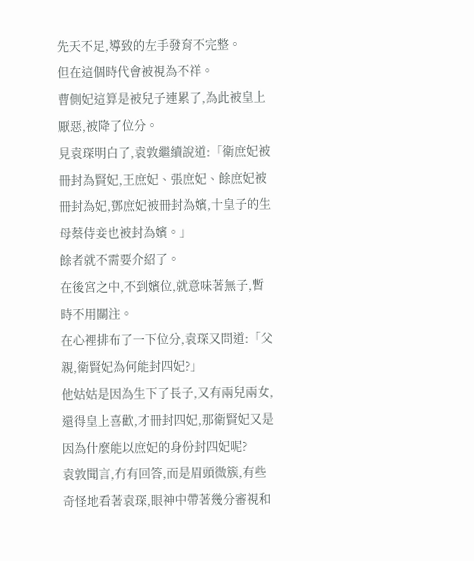先天不足,導致的左手發育不完整。
但在這個時代會被視為不祥。
曹側妃這算是被兒子連累了,為此被皇上厭惡,被降了位分。
見袁琛明白了,袁敦繼續說道:「衛庶妃被冊封為賢妃,王庶妃、張庶妃、餘庶妃被冊封為妃,鄧庶妃被冊封為嬪,十皇子的生母蔡侍妾也被封為嬪。」
餘者就不需要介紹了。
在後宮之中,不到嬪位,就意味著無子,暫時不用關注。
在心裡排布了一下位分,袁琛又問道:「父親,衛賢妃為何能封四妃?」
他姑姑是因為生下了長子,又有兩兒兩女,還得皇上喜歡,才冊封四妃,那衛賢妃又是因為什麼能以庶妃的身份封四妃呢?
袁敦聞言,冇有回答,而是眉頭微簇,有些奇怪地看著袁琛,眼神中帶著幾分審視和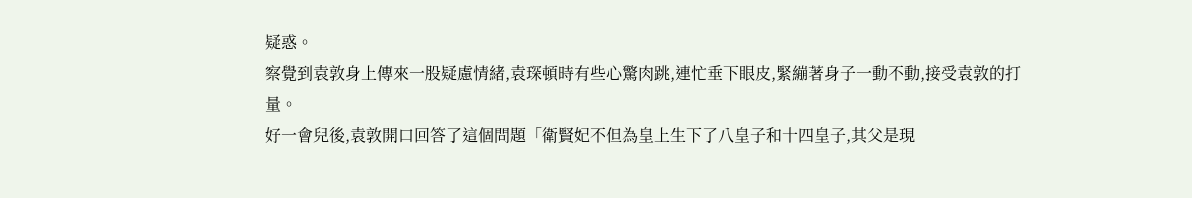疑惑。
察覺到袁敦身上傳來一股疑慮情緒,袁琛頓時有些心驚肉跳,連忙垂下眼皮,緊繃著身子一動不動,接受袁敦的打量。
好一會兒後,袁敦開口回答了這個問題「衛賢妃不但為皇上生下了八皇子和十四皇子,其父是現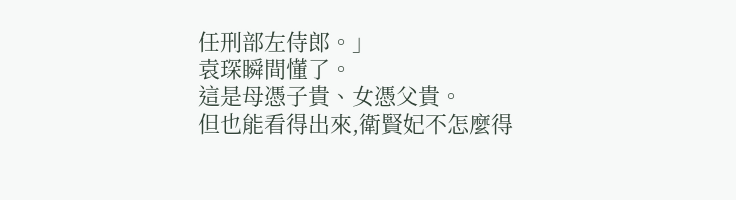任刑部左侍郎。」
袁琛瞬間懂了。
這是母憑子貴、女憑父貴。
但也能看得出來,衛賢妃不怎麼得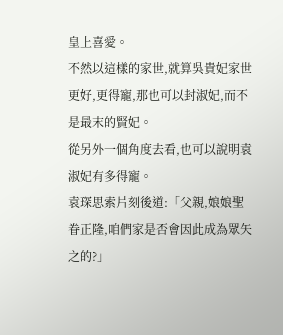皇上喜愛。
不然以這樣的家世,就算吳貴妃家世更好,更得寵,那也可以封淑妃,而不是最末的賢妃。
從另外一個角度去看,也可以說明袁淑妃有多得寵。
袁琛思索片刻後道:「父親,娘娘聖眷正隆,咱們家是否會因此成為眾矢之的?」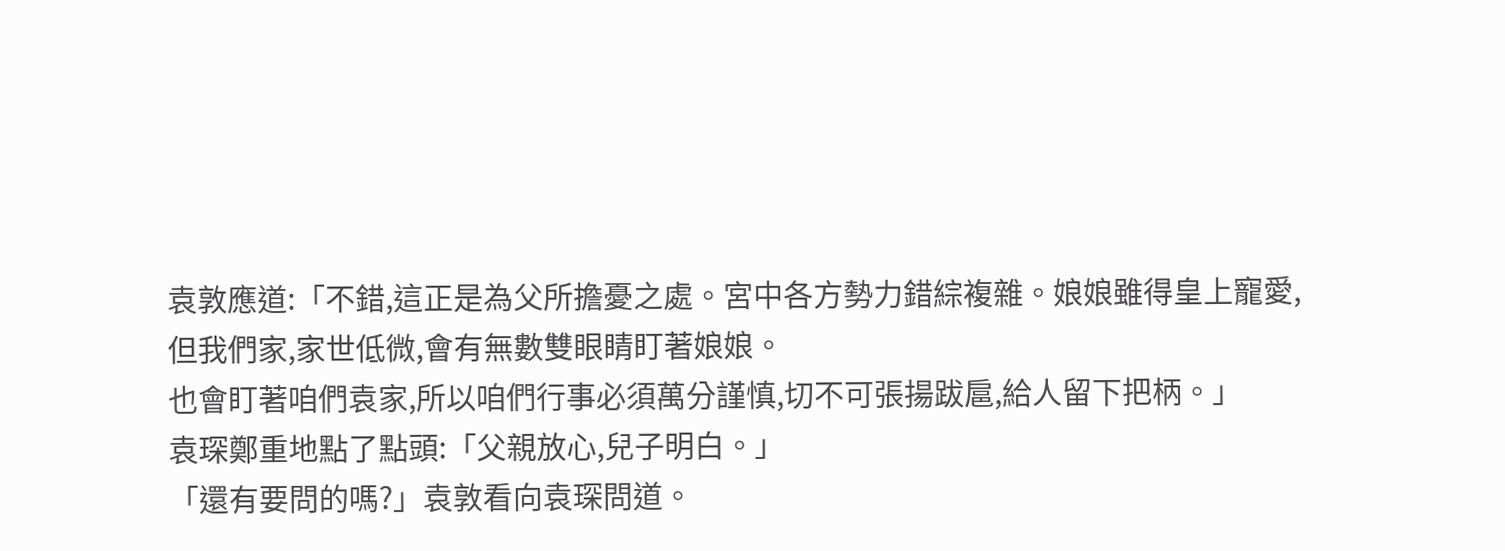袁敦應道:「不錯,這正是為父所擔憂之處。宮中各方勢力錯綜複雜。娘娘雖得皇上寵愛,但我們家,家世低微,會有無數雙眼睛盯著娘娘。
也會盯著咱們袁家,所以咱們行事必須萬分謹慎,切不可張揚跋扈,給人留下把柄。」
袁琛鄭重地點了點頭:「父親放心,兒子明白。」
「還有要問的嗎?」袁敦看向袁琛問道。